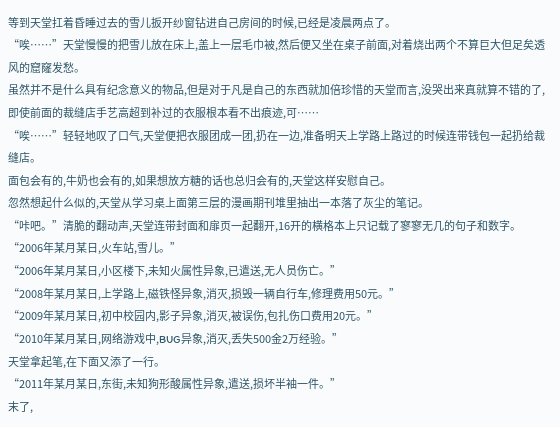等到天堂扛着昏睡过去的雪儿扳开纱窗钻进自己房间的时候,已经是凌晨两点了。
“唉……”天堂慢慢的把雪儿放在床上,盖上一层毛巾被,然后便又坐在桌子前面,对着烧出两个不算巨大但足矣透风的窟窿发愁。
虽然并不是什么具有纪念意义的物品,但是对于凡是自己的东西就加倍珍惜的天堂而言,没哭出来真就算不错的了,即使前面的裁缝店手艺高超到补过的衣服根本看不出痕迹,可……
“唉……”轻轻地叹了口气,天堂便把衣服团成一团,扔在一边,准备明天上学路上路过的时候连带钱包一起扔给裁缝店。
面包会有的,牛奶也会有的,如果想放方糖的话也总归会有的,天堂这样安慰自己。
忽然想起什么似的,天堂从学习桌上面第三层的漫画期刊堆里抽出一本落了灰尘的笔记。
“咔吧。”清脆的翻动声,天堂连带封面和扉页一起翻开,16开的横格本上只记载了寥寥无几的句子和数字。
“2006年某月某日,火车站,雪儿。”
“2006年某月某日,小区楼下,未知火属性异象,已遣送,无人员伤亡。”
“2008年某月某日,上学路上,磁铁怪异象,消灭,损毁一辆自行车,修理费用50元。”
“2009年某月某日,初中校园内,影子异象,消灭,被误伤,包扎伤口费用20元。”
“2010年某月某日,网络游戏中,BUG异象,消灭,丢失500金2万经验。”
天堂拿起笔,在下面又添了一行。
“2011年某月某日,东街,未知狗形酸属性异象,遣送,损坏半袖一件。”
末了,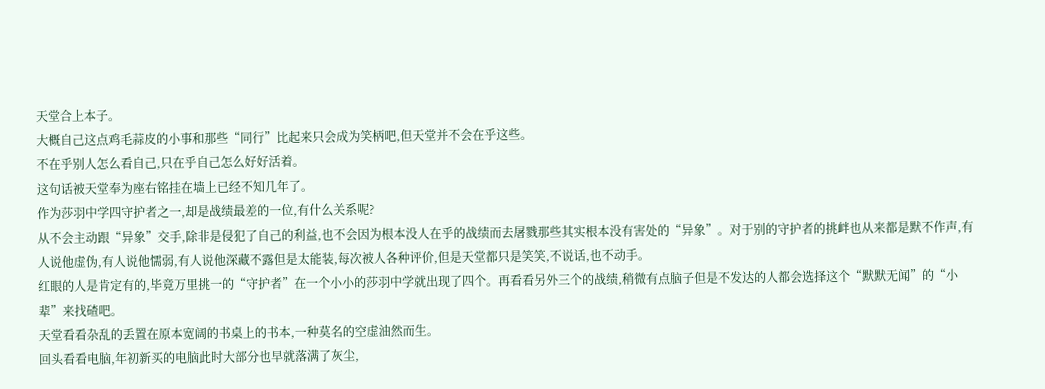天堂合上本子。
大概自己这点鸡毛蒜皮的小事和那些“同行”比起来只会成为笑柄吧,但天堂并不会在乎这些。
不在乎别人怎么看自己,只在乎自己怎么好好活着。
这句话被天堂奉为座右铭挂在墙上已经不知几年了。
作为莎羽中学四守护者之一,却是战绩最差的一位,有什么关系呢?
从不会主动跟“异象”交手,除非是侵犯了自己的利益,也不会因为根本没人在乎的战绩而去屠戮那些其实根本没有害处的“异象”。对于别的守护者的挑衅也从来都是默不作声,有人说他虚伪,有人说他懦弱,有人说他深藏不露但是太能装,每次被人各种评价,但是天堂都只是笑笑,不说话,也不动手。
红眼的人是肯定有的,毕竟万里挑一的“守护者”在一个小小的莎羽中学就出现了四个。再看看另外三个的战绩,稍微有点脑子但是不发达的人都会选择这个“默默无闻”的“小辈”来找碴吧。
天堂看看杂乱的丢置在原本宽阔的书桌上的书本,一种莫名的空虚油然而生。
回头看看电脑,年初新买的电脑此时大部分也早就落满了灰尘,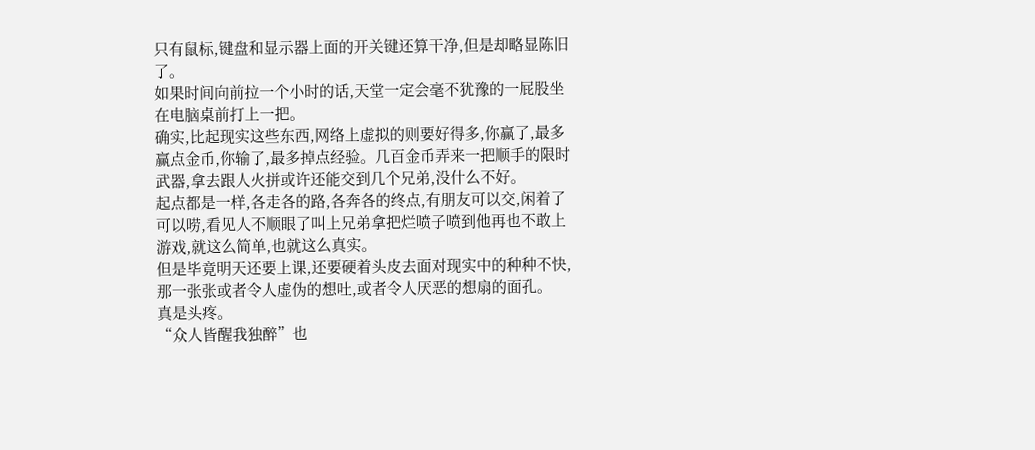只有鼠标,键盘和显示器上面的开关键还算干净,但是却略显陈旧了。
如果时间向前拉一个小时的话,天堂一定会毫不犹豫的一屁股坐在电脑桌前打上一把。
确实,比起现实这些东西,网络上虚拟的则要好得多,你赢了,最多赢点金币,你输了,最多掉点经验。几百金币弄来一把顺手的限时武器,拿去跟人火拼或许还能交到几个兄弟,没什么不好。
起点都是一样,各走各的路,各奔各的终点,有朋友可以交,闲着了可以唠,看见人不顺眼了叫上兄弟拿把烂喷子喷到他再也不敢上游戏,就这么简单,也就这么真实。
但是毕竟明天还要上课,还要硬着头皮去面对现实中的种种不快,那一张张或者令人虚伪的想吐,或者令人厌恶的想扇的面孔。
真是头疼。
“众人皆醒我独醉”也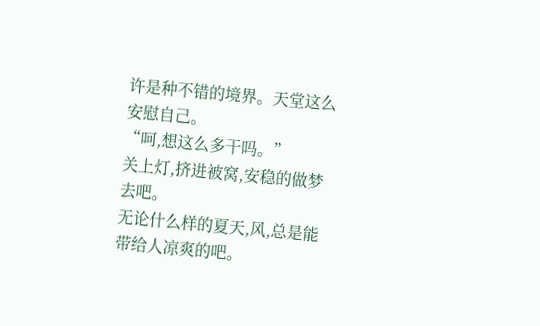许是种不错的境界。天堂这么安慰自己。
“呵,想这么多干吗。”
关上灯,挤进被窝,安稳的做梦去吧。
无论什么样的夏天,风,总是能带给人凉爽的吧。